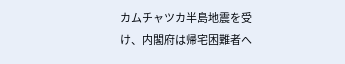カムチャツカ半島地震を受け、内閣府は帰宅困難者へ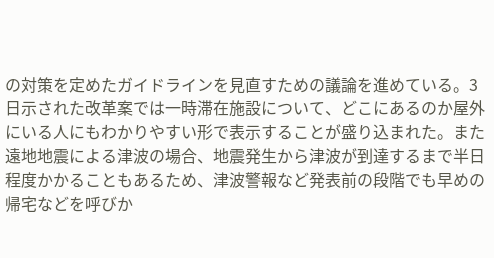の対策を定めたガイドラインを見直すための議論を進めている。3日示された改革案では一時滞在施設について、どこにあるのか屋外にいる人にもわかりやすい形で表示することが盛り込まれた。また遠地地震による津波の場合、地震発生から津波が到達するまで半日程度かかることもあるため、津波警報など発表前の段階でも早めの帰宅などを呼びか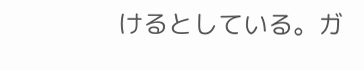けるとしている。ガ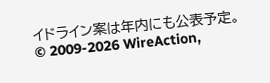イドライン案は年内にも公表予定。
© 2009-2026 WireAction,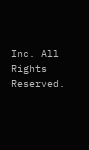Inc. All Rights Reserved.